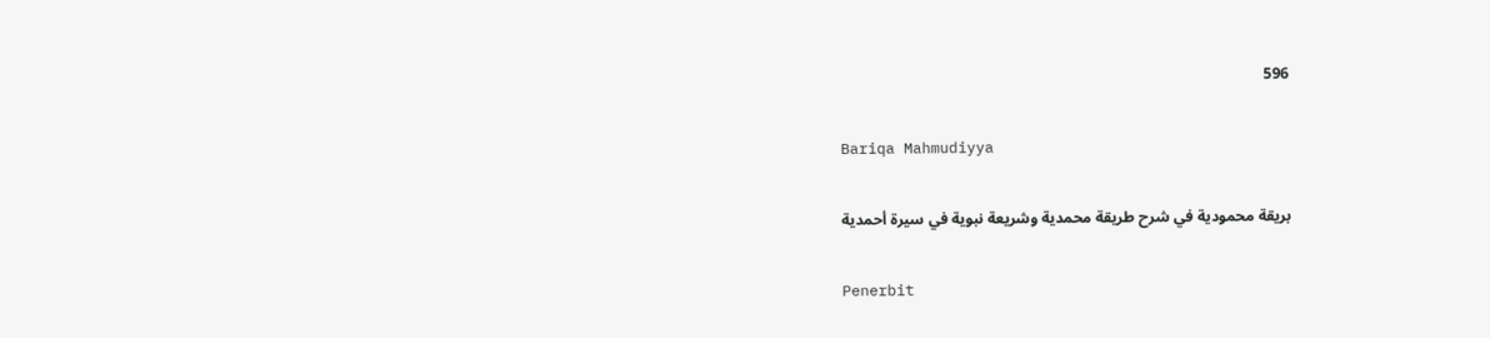596

Bariqa Mahmudiyya

بريقة محمودية في شرح طريقة محمدية وشريعة نبوية في سيرة أحمدية

Penerbit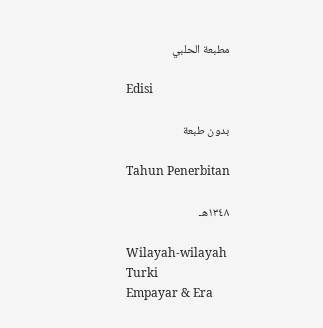مطبعة الحلبي

Edisi

بدون طبعة

Tahun Penerbitan

١٣٤٨هـ

Wilayah-wilayah
Turki
Empayar & Era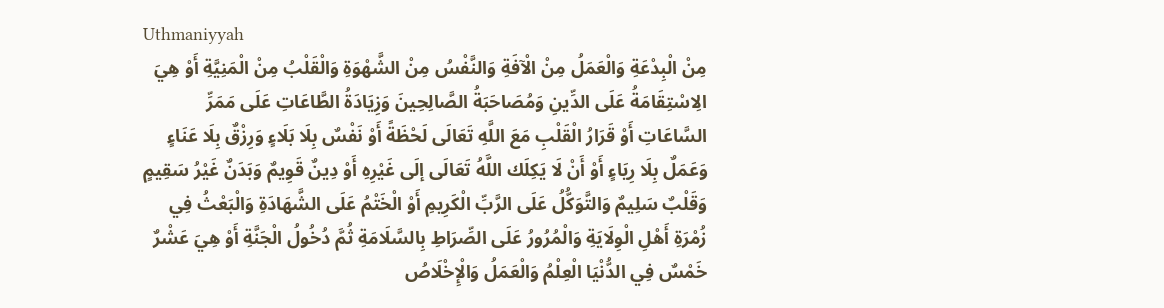Uthmaniyyah
مِنْ الْبِدْعَةِ وَالْعَمَلُ مِنْ الْآفَةِ وَالنَّفْسُ مِنْ الشَّهْوَةِ وَالْقَلْبُ مِنْ الْمَنِيَّةِ أَوْ هِيَ الِاسْتِقَامَةُ عَلَى الدِّينِ وَمُصَاحَبَةُ الصَّالِحِينَ وَزِيَادَةُ الطَّاعَاتِ عَلَى مَمَرِّ السَّاعَاتِ أَوْ قَرَارُ الْقَلْبِ مَعَ اللَّهِ تَعَالَى لَحْظَةً أَوْ نَفْسٌ بِلَا بَلَاءٍ وَرِزْقٌ بِلَا عَنَاءٍ وَعَمَلٌ بِلَا رِيَاءٍ أَوْ أَنْ لَا يَكِلَك اللَّهُ تَعَالَى إلَى غَيْرِهِ أَوْ دِينٌ قَوِيمٌ وَبَدَنٌ غَيْرُ سَقِيمٍ وَقَلْبٌ سَلِيمٌ وَالتَّوَكُّلُ عَلَى الرَّبِّ الْكَرِيمِ أَوْ الْخَتْمُ عَلَى الشَّهَادَةِ وَالْبَعْثُ فِي زُمْرَةِ أَهْلِ الْوِلَايَةِ وَالْمُرُورُ عَلَى الصِّرَاطِ بِالسَّلَامَةِ ثُمَّ دُخُولُ الْجَنَّةِ أَوْ هِيَ عَشْرٌ خَمْسٌ فِي الدُّنْيَا الْعِلْمُ وَالْعَمَلُ وَالْإِخْلَاصُ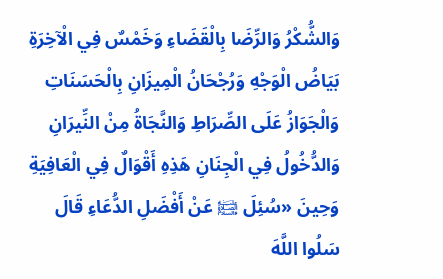وَالشُّكْرُ وَالرِّضَا بِالْقَضَاءِ وَخَمْسٌ فِي الْآخِرَةِ بَيَاضُ الْوَجْهِ وَرُجْحَانُ الْمِيزَانِ بِالْحَسَنَاتِ وَالْجَوَازُ عَلَى الصِّرَاطِ وَالنَّجَاةُ مِنْ النِّيرَانِ وَالدُّخُولُ فِي الْجِنَانِ هَذِهِ أَقْوَالٌ فِي الْعَافِيَةِ وَحِينَ «سُئِلَ ﵊ عَنْ أَفْضَلِ الدُّعَاءِ قَالَ سَلُوا اللَّهَ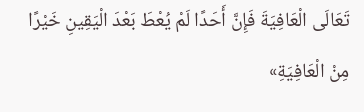تَعَالَى الْعَافِيَةَ فَإِنَّ أَحَدًا لَمْ يُعْطَ بَعْدَ الْيَقِينِ خَيْرًا مِنْ الْعَافِيَةِ»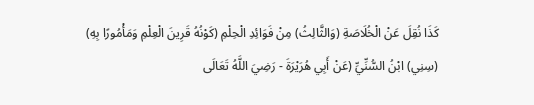كَذَا نُقِلَ عَنْ الْخُلَاصَةِ (وَالثَّالِثُ) مِنْ فَوَائِدِ الْحِلْمِ (كَوْنُهُ قَرِينَ الْعِلْمِ وَمَأْمُورًا بِهِ) (سِنِي) ابْنُ السُّنِّيِّ (عَنْ أَبِي هُرَيْرَةَ - رَضِيَ اللَّهُ تَعَالَى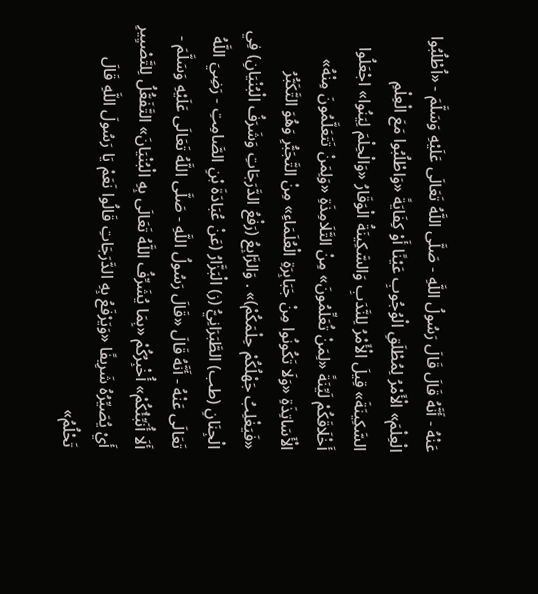عَنْهُ - أَنَّهُ قَالَ قَالَ رَسُولُ اللَّهِ - صَلَّى اللَّهُ تَعَالَى عَلَيْهِ وَسَلَّمَ - «اُطْلُبُوا الْعِلْمَ» الْأَمْرُ لِمُطْلَقِ الْوُجُوبِ عَيْنًا أَوْ كِفَايَةً «وَاطْلُبُوا مَعَ الْعِلْمِ السَّكِينَةَ» قِيلَ الْأَمْرُ لِلنَّدَبِ وَالسَّكِينَةُ الْوَقَارُ «وَالْحِلْمَ لِيَنُوا» اجْعَلُوا أَخْلَاقَكُمْ لَيِّنَةً «لِمَنْ تُعَلِّمُونَ» مِنْ التَّلَامِذَةِ «وَلِمَنْ تَتَعَلَّمُونَ مِنْهُ» الْأَسَاتِذَةِ «وَلَا تَكُونُوا مِنْ جَبَابِرَةِ الْعُلَمَاءِ» مِنْ التَّجَبُّرِ وَهُوَ التَّكَبُّرُ «فَيَغْلِبُ جَهْلُكُمْ حِلْمَكُمْ)» . وَالرَّابِعُ (رَفْعُ الدَّرَجَاتِ وَشَرَفُ الْبُنْيَانِ) فِي الْجِنَانِ (طب) الطَّبَرَانِيُّ (ز) الْبَزَّارُ (عَنْ عُبَادَةَ بْنِ الصَّامِتِ - رَضِيَ اللَّهُ تَعَالَى عَنْهُ - أَنَّهُ قَالَ «قَالَ رَسُولُ اللَّهِ - صَلَّى اللَّهُ تَعَالَى عَلَيْهِ وَسَلَّمَ - أَلَا أُنَبِّئُكُمْ» أُخْبِرُكُمْ «بِمَا يُشَرِّفُ اللَّهُ تَعَالَى بِهِ الْبُنْيَانَ» التَّفَعُّلُ لِلتَّصْيِيرِ أَيْ يُصَيِّرُهُ شَرِيفًا «وَيَرْفَعُ بِهِ الدَّرَجَاتِ قَالُوا نَعَمْ يَا رَسُولَ اللَّهِ قَالَ تَحْلُمُ»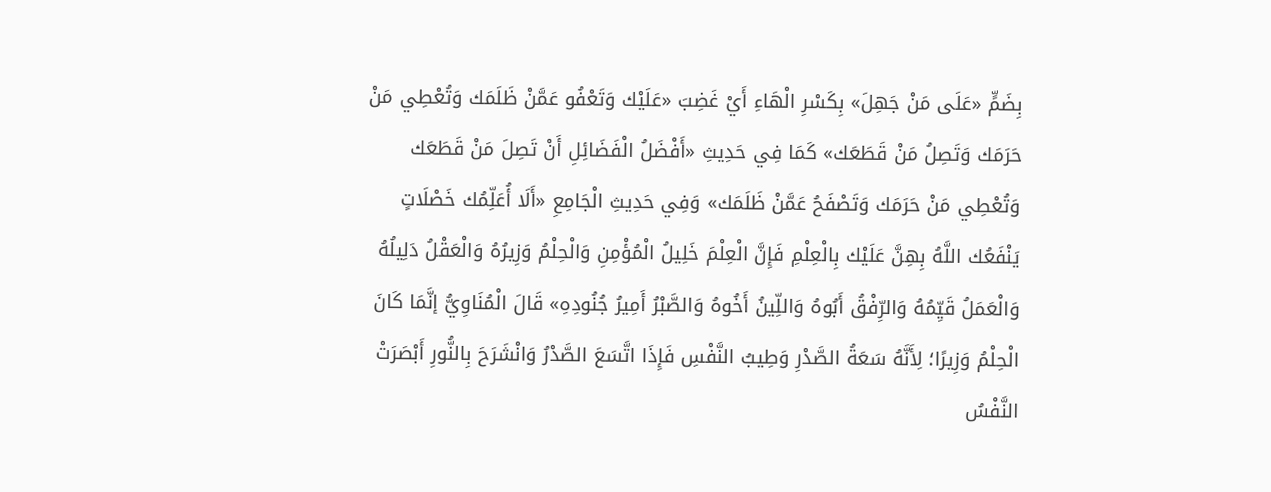بِضَمٍّ «عَلَى مَنْ جَهِلَ» بِكَسْرِ الْهَاءِ أَيْ غَضِبَ «عَلَيْك وَتَعْفُو عَمَّنْ ظَلَمَك وَتُعْطِي مَنْ حَرَمَك وَتَصِلُ مَنْ قَطَعَك» كَمَا فِي حَدِيثِ «أَفْضَلُ الْفَضَائِلِ أَنْ تَصِلَ مَنْ قَطَعَك وَتُعْطِي مَنْ حَرَمَك وَتَصْفَحُ عَمَّنْ ظَلَمَك» وَفِي حَدِيثِ الْجَامِعِ «أَلَا أُعَلِّمُك خَصْلَاتٍ يَنْفَعُك اللَّهُ بِهِنَّ عَلَيْك بِالْعِلْمِ فَإِنَّ الْعِلْمَ خَلِيلُ الْمُؤْمِنِ وَالْحِلْمُ وَزِيرُهُ وَالْعَقْلُ دَلِيلُهُ وَالْعَمَلُ قَيِّمُهُ وَالرِّفْقُ أَبُوهُ وَاللِّينُ أَخُوهُ وَالصَّبْرُ أَمِيرُ جُنُودِهِ» قَالَ الْمُنَاوِيُّ إنَّمَا كَانَ الْحِلْمُ وَزِيرًا؛ لِأَنَّهُ سَعَةُ الصَّدْرِ وَطِيبُ النَّفْسِ فَإِذَا اتَّسَعَ الصَّدْرُ وَانْشَرَحَ بِالنُّورِ أَبْصَرَتْ النَّفْسُ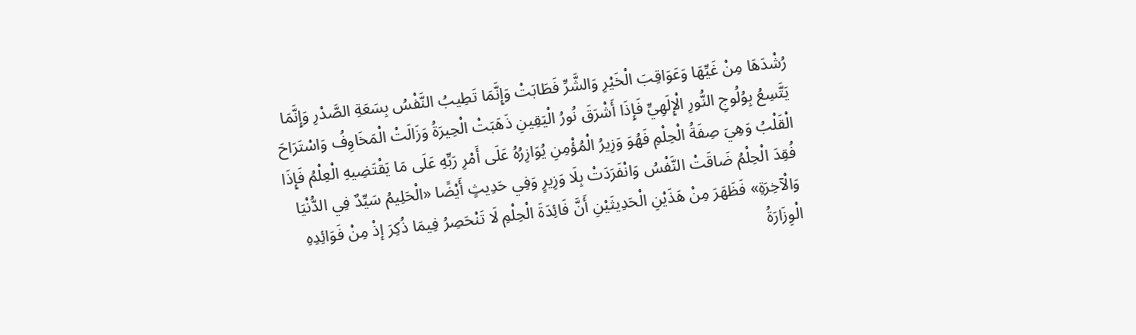رُشْدَهَا مِنْ غَيِّهَا وَعَوَاقِبَ الْخَيْرِ وَالشَّرِّ فَطَابَتْ وَإِنَّمَا تَطِيبُ النَّفْسُ بِسَعَةِ الصَّدْرِ وَإِنَّمَا يَتَّسِعُ بِوُلُوجِ النُّورِ الْإِلَهِيِّ فَإِذَا أَشْرَقَ نُورُ الْيَقِينِ ذَهَبَتْ الْحِيرَةُ وَزَالَتْ الْمَخَاوِفُ وَاسْتَرَاحَ الْقَلْبُ وَهِيَ صِفَةُ الْحِلْمِ فَهُوَ وَزِيرُ الْمُؤْمِنِ يُوَازِرُهُ عَلَى أَمْرِ رَبِّهِ عَلَى مَا يَقْتَضِيهِ الْعِلْمُ فَإِذَا فُقِدَ الْحِلْمُ ضَاقَتْ النَّفْسُ وَانْفَرَدَتْ بِلَا وَزِيرٍ وَفِي حَدِيثٍ أَيْضًا «الْحَلِيمُ سَيِّدٌ فِي الدُّنْيَا وَالْآخِرَةِ» فَظَهَرَ مِنْ هَذَيْنِ الْحَدِيثَيْنِ أَنَّ فَائِدَةَ الْحِلْمِ لَا تَنْحَصِرُ فِيمَا ذُكِرَ إذْ مِنْ فَوَائِدِهِ الْوِزَارَةُ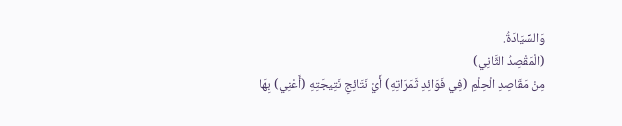وَالسِّيَادَةُ.
(الْمَقْصِدُ الثَّانِي)
مِنْ مَقَاصِدِ الْحِلْمِ (فِي فَوَائِدِ ثَمَرَاتِهِ) أَيْ نَتَائِجِ نَتِيجَتِهِ (أَعْنِي) بِهَا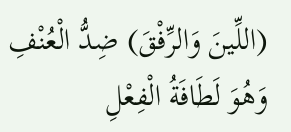(اللِّينَ وَالرِّفْقَ) ضِدُّ الْعُنْفِ وَهُوَ لَطَافَةُ الْفِعْلِ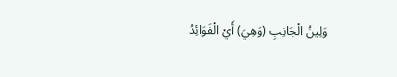وَلِينُ الْجَانِبِ (وَهِيَ) أَيْ الْفَوَائِدُ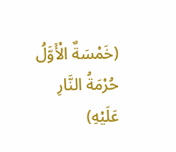(خَمْسَةٌ الْأَوَّلُ حُرْمَةُ النَّارِ عَلَيْهِ)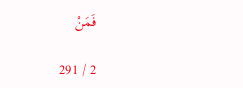فَمَنْ

2 / 291